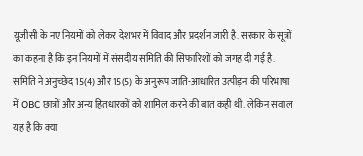यूजीसी के नए नियमों को लेकर देशभर में विवाद और प्रदर्शन जारी है. सरकार के सूत्रों का कहना है कि इन नियमों में संसदीय समिति की सिफारिशों को जगह दी गई है. समिति ने अनुच्छेद 15(4) और 15(5) के अनुरूप जाति-आधारित उत्पीड़न की परिभाषा में OBC छात्रों और अन्य हितधारकों को शामिल करने की बात कही थी. लेकिन सवाल यह है कि क्या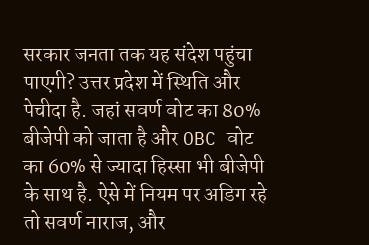सरकार जनता तक यह संदेश पहुंचा पाएगी? उत्तर प्रदेश में स्थिति और पेचीदा है. जहां सवर्ण वोट का 80% बीजेपी को जाता है और OBC वोट का 60% से ज्यादा हिस्सा भी बीजेपी के साथ है. ऐसे में नियम पर अडिग रहे तो सवर्ण नाराज, और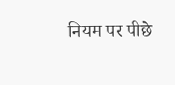नियम पर पीछे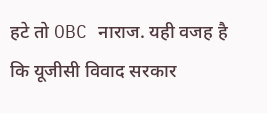हटे तो OBC नाराज. यही वजह है कि यूजीसी विवाद सरकार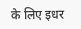के लिए इधर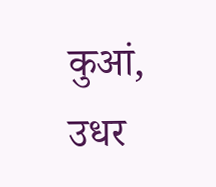कुआं, उधर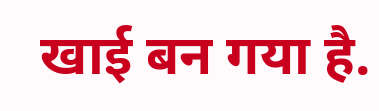खाई बन गया है.